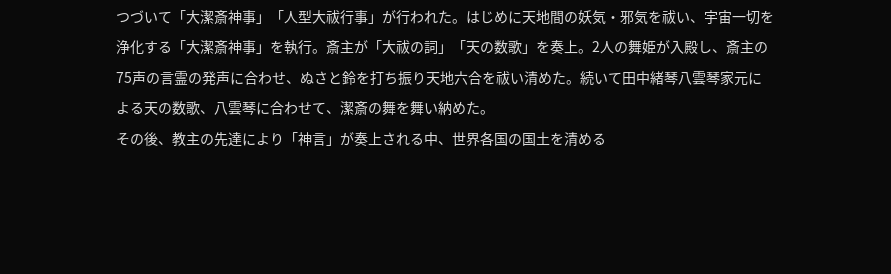つづいて「大潔斎神事」「人型大祓行事」が行われた。はじめに天地間の妖気・邪気を祓い、宇宙一切を浄化する「大潔斎神事」を執行。斎主が「大祓の詞」「天の数歌」を奏上。2人の舞姫が入殿し、斎主の75声の言霊の発声に合わせ、ぬさと鈴を打ち振り天地六合を祓い清めた。続いて田中緒琴八雲琴家元による天の数歌、八雲琴に合わせて、潔斎の舞を舞い納めた。
その後、教主の先達により「神言」が奏上される中、世界各国の国土を清める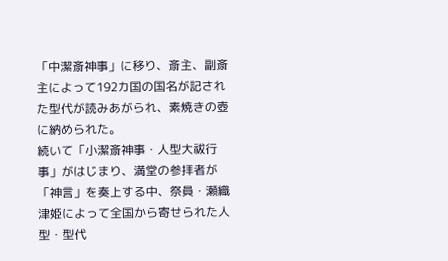「中潔斎神事」に移り、斎主、副斎主によって192カ国の国名が記された型代が読みあがられ、素焼きの壺に納められた。
続いて「小潔斎神事・人型大祓行事」がはじまり、満堂の参拝者が「神言」を奏上する中、祭員・瀬織津姫によって全国から寄せられた人型・型代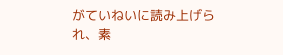がていねいに読み上げられ、素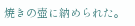焼きの壺に納められた。